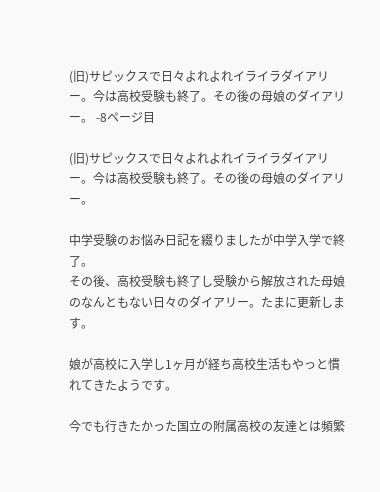(旧)サピックスで日々よれよれイライラダイアリー。今は高校受験も終了。その後の母娘のダイアリー。 -8ページ目

(旧)サピックスで日々よれよれイライラダイアリー。今は高校受験も終了。その後の母娘のダイアリー。

中学受験のお悩み日記を綴りましたが中学入学で終了。
その後、高校受験も終了し受験から解放された母娘のなんともない日々のダイアリー。たまに更新します。

娘が高校に入学し1ヶ月が経ち高校生活もやっと慣れてきたようです。

今でも行きたかった国立の附属高校の友達とは頻繁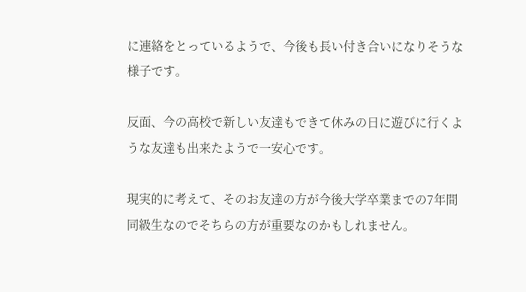に連絡をとっているようで、今後も長い付き合いになりそうな様子です。

反面、今の高校で新しい友達もできて休みの日に遊びに行くような友達も出来たようで一安心です。

現実的に考えて、そのお友達の方が今後大学卒業までの7年間同級生なのでそちらの方が重要なのかもしれません。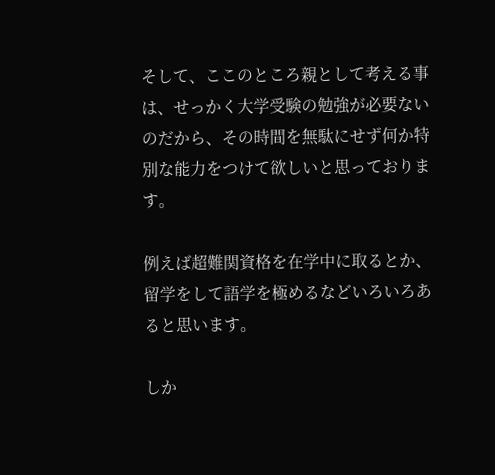そして、ここのところ親として考える事は、せっかく大学受験の勉強が必要ないのだから、その時間を無駄にせず何か特別な能力をつけて欲しいと思っております。

例えば超難関資格を在学中に取るとか、留学をして語学を極めるなどいろいろあると思います。

しか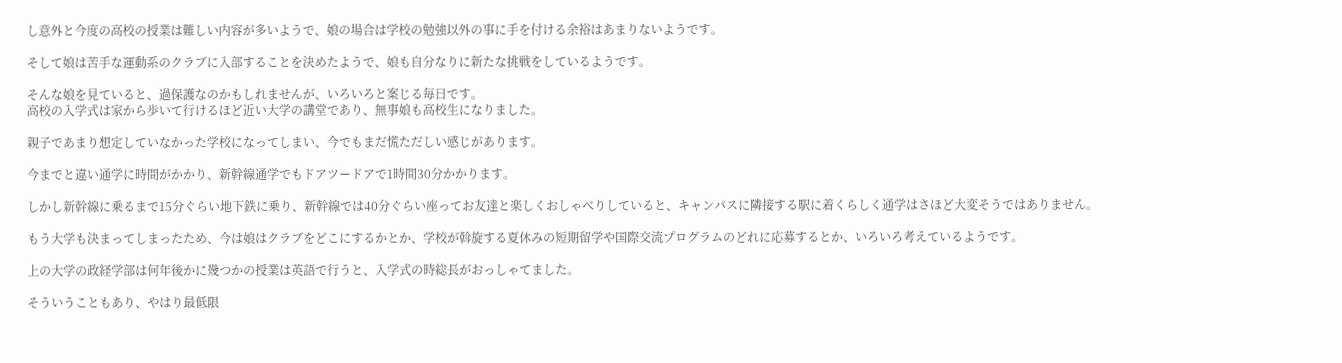し意外と今度の高校の授業は難しい内容が多いようで、娘の場合は学校の勉強以外の事に手を付ける余裕はあまりないようです。

そして娘は苦手な運動系のクラブに入部することを決めたようで、娘も自分なりに新たな挑戦をしているようです。

そんな娘を見ていると、過保護なのかもしれませんが、いろいろと案じる毎日です。
高校の入学式は家から歩いて行けるほど近い大学の講堂であり、無事娘も高校生になりました。

親子であまり想定していなかった学校になってしまい、今でもまだ慌ただしい感じがあります。

今までと違い通学に時間がかかり、新幹線通学でもドアツードアで1時間30分かかります。

しかし新幹線に乗るまで15分ぐらい地下鉄に乗り、新幹線では40分ぐらい座ってお友達と楽しくおしゃべりしていると、キャンパスに隣接する駅に着くらしく通学はさほど大変そうではありません。

もう大学も決まってしまったため、今は娘はクラブをどこにするかとか、学校が斡旋する夏休みの短期留学や国際交流プログラムのどれに応募するとか、いろいろ考えているようです。

上の大学の政経学部は何年後かに幾つかの授業は英語で行うと、入学式の時総長がおっしゃてました。

そういうこともあり、やはり最低限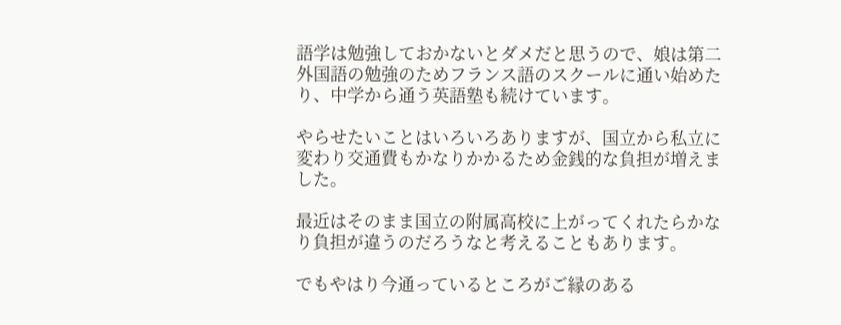語学は勉強しておかないとダメだと思うので、娘は第二外国語の勉強のためフランス語のスクールに通い始めたり、中学から通う英語塾も続けています。

やらせたいことはいろいろありますが、国立から私立に変わり交通費もかなりかかるため金銭的な負担が増えました。

最近はそのまま国立の附属高校に上がってくれたらかなり負担が違うのだろうなと考えることもあります。

でもやはり今通っているところがご縁のある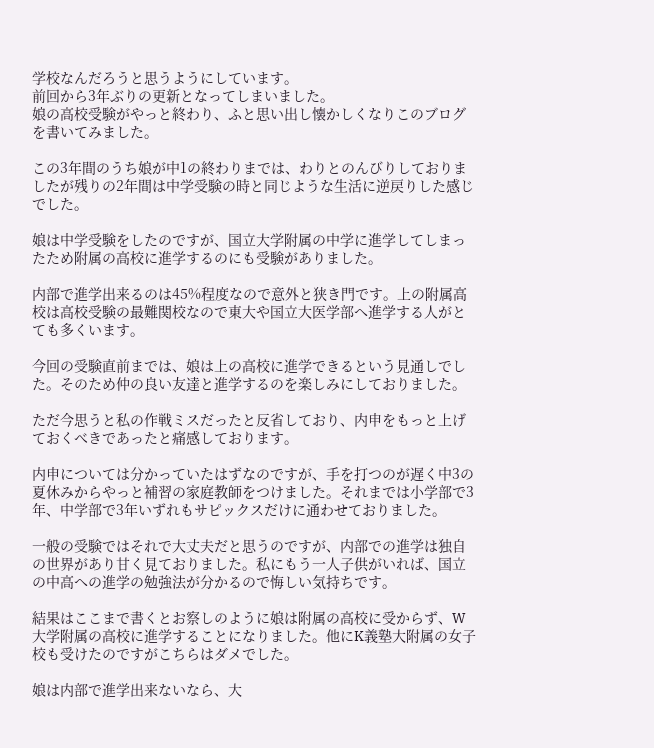学校なんだろうと思うようにしています。
前回から3年ぶりの更新となってしまいました。
娘の高校受験がやっと終わり、ふと思い出し懐かしくなりこのブログを書いてみました。

この3年間のうち娘が中1の終わりまでは、わりとのんびりしておりましたが残りの2年間は中学受験の時と同じような生活に逆戻りした感じでした。

娘は中学受験をしたのですが、国立大学附属の中学に進学してしまったため附属の高校に進学するのにも受験がありました。

内部で進学出来るのは45%程度なので意外と狭き門です。上の附属高校は高校受験の最難関校なので東大や国立大医学部へ進学する人がとても多くいます。

今回の受験直前までは、娘は上の高校に進学できるという見通しでした。そのため仲の良い友達と進学するのを楽しみにしておりました。

ただ今思うと私の作戦ミスだったと反省しており、内申をもっと上げておくべきであったと痛感しております。

内申については分かっていたはずなのですが、手を打つのが遅く中3の夏休みからやっと補習の家庭教師をつけました。それまでは小学部で3年、中学部で3年いずれもサピックスだけに通わせておりました。

一般の受験ではそれで大丈夫だと思うのですが、内部での進学は独自の世界があり甘く見ておりました。私にもう一人子供がいれば、国立の中高への進学の勉強法が分かるので悔しい気持ちです。

結果はここまで書くとお察しのように娘は附属の高校に受からず、W大学附属の高校に進学することになりました。他にK義塾大附属の女子校も受けたのですがこちらはダメでした。

娘は内部で進学出来ないなら、大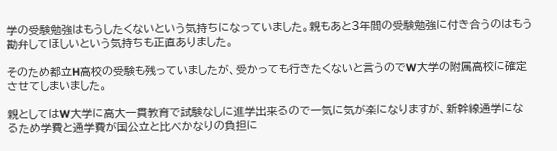学の受験勉強はもうしたくないという気持ちになっていました。親もあと3年間の受験勉強に付き合うのはもう勘弁してほしいという気持ちも正直ありました。

そのため都立H高校の受験も残っていましたが、受かっても行きたくないと言うのでW大学の附属高校に確定させてしまいました。

親としてはW大学に高大一貫教育で試験なしに進学出来るので一気に気が楽になりますが、新幹線通学になるため学費と通学費が国公立と比べかなりの負担に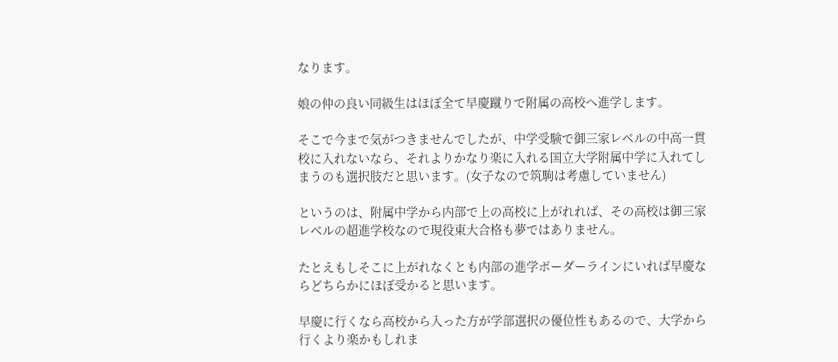なります。

娘の仲の良い同級生はほぼ全て早慶蹴りで附属の高校へ進学します。

そこで今まで気がつきませんでしたが、中学受験で御三家レベルの中高一貫校に入れないなら、それよりかなり楽に入れる国立大学附属中学に入れてしまうのも選択肢だと思います。(女子なので筑駒は考慮していません)

というのは、附属中学から内部で上の高校に上がれれば、その高校は御三家レベルの超進学校なので現役東大合格も夢ではありません。

たとえもしそこに上がれなくとも内部の進学ボーダーラインにいれば早慶ならどちらかにほぼ受かると思います。

早慶に行くなら高校から入った方が学部選択の優位性もあるので、大学から行くより楽かもしれま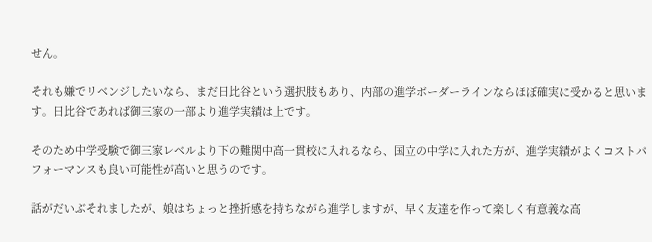せん。

それも嫌でリベンジしたいなら、まだ日比谷という選択肢もあり、内部の進学ボーダーラインならほぼ確実に受かると思います。日比谷であれば御三家の一部より進学実績は上です。

そのため中学受験で御三家レベルより下の難関中高一貫校に入れるなら、国立の中学に入れた方が、進学実績がよくコストパフォーマンスも良い可能性が高いと思うのです。

話がだいぶそれましたが、娘はちょっと挫折感を持ちながら進学しますが、早く友達を作って楽しく有意義な高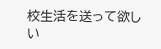校生活を送って欲しい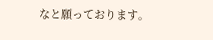なと願っております。